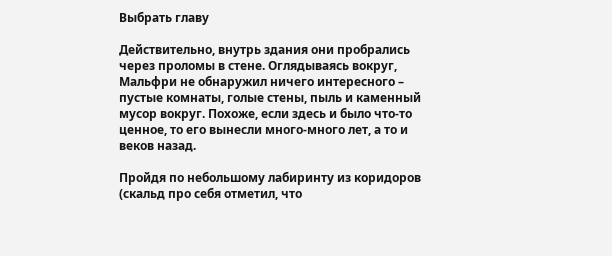Выбрать главу

Действительно, внутрь здания они пробрались через проломы в стене. Оглядываясь вокруг, Мальфри не обнаружил ничего интересного – пустые комнаты, голые стены, пыль и каменный мусор вокруг. Похоже, если здесь и было что-то ценное, то его вынесли много-много лет, а то и веков назад.

Пройдя по небольшому лабиринту из коридоров (скальд про себя отметил, что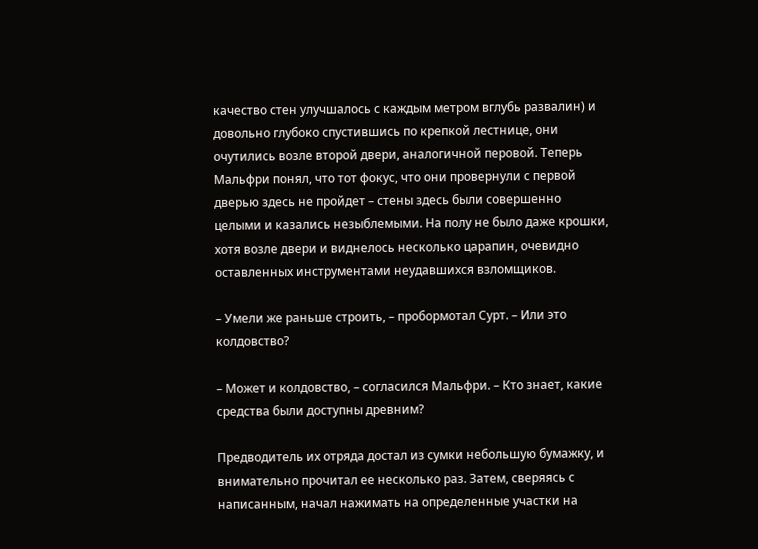качество стен улучшалось с каждым метром вглубь развалин) и довольно глубоко спустившись по крепкой лестнице, они очутились возле второй двери, аналогичной перовой. Теперь Мальфри понял, что тот фокус, что они провернули с первой дверью здесь не пройдет – стены здесь были совершенно целыми и казались незыблемыми. На полу не было даже крошки, хотя возле двери и виднелось несколько царапин, очевидно оставленных инструментами неудавшихся взломщиков.

– Умели же раньше строить, – пробормотал Сурт. – Или это колдовство?

– Может и колдовство, – согласился Мальфри. – Кто знает, какие средства были доступны древним?

Предводитель их отряда достал из сумки небольшую бумажку, и внимательно прочитал ее несколько раз. Затем, сверяясь с написанным, начал нажимать на определенные участки на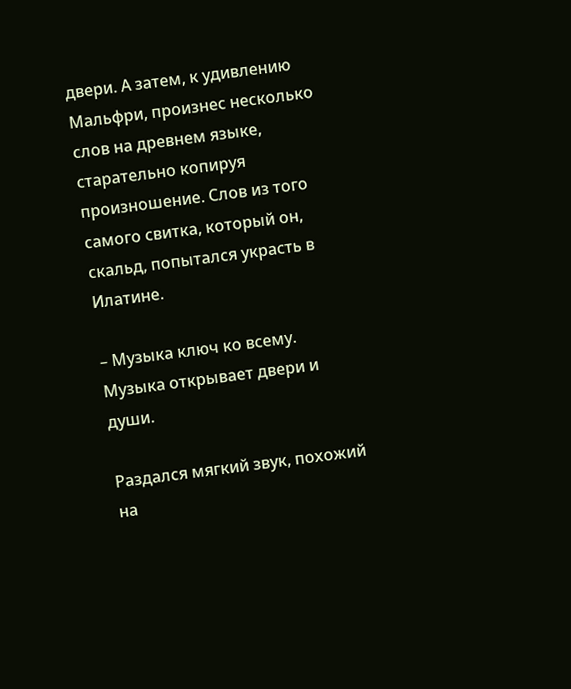двери. А затем, к удивлению Мальфри, произнес несколько слов на древнем языке, старательно копируя произношение. Слов из того самого свитка, который он, скальд, попытался украсть в Илатине.

– Музыка ключ ко всему. Музыка открывает двери и души.

Раздался мягкий звук, похожий на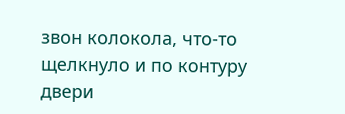звон колокола, что-то щелкнуло и по контуру двери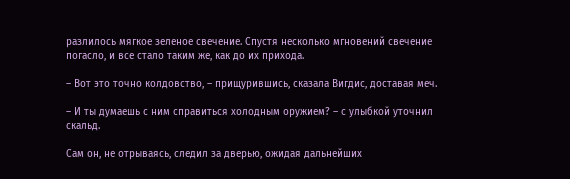разлилось мягкое зеленое свечение. Спустя несколько мгновений свечение погасло, и все стало таким же, как до их прихода.

– Вот это точно колдовство, – прищурившись, сказала Вигдис, доставая меч.

– И ты думаешь с ним справиться холодным оружием? – с улыбкой уточнил скальд.

Сам он, не отрываясь, следил за дверью, ожидая дальнейших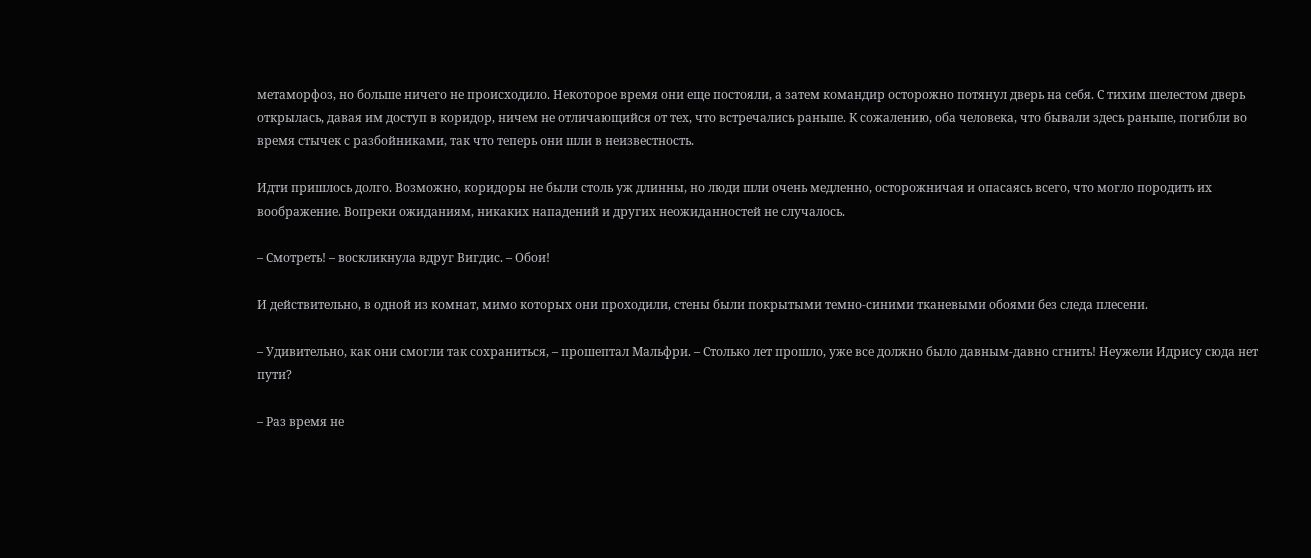метаморфоз, но больше ничего не происходило. Некоторое время они еще постояли, а затем командир осторожно потянул дверь на себя. С тихим шелестом дверь открылась, давая им доступ в коридор, ничем не отличающийся от тех, что встречались раньше. К сожалению, оба человека, что бывали здесь раньше, погибли во время стычек с разбойниками, так что теперь они шли в неизвестность.

Идти пришлось долго. Возможно, коридоры не были столь уж длинны, но люди шли очень медленно, осторожничая и опасаясь всего, что могло породить их воображение. Вопреки ожиданиям, никаких нападений и других неожиданностей не случалось.

– Смотреть! – воскликнула вдруг Вигдис. – Обои!

И действительно, в одной из комнат, мимо которых они проходили, стены были покрытыми темно-синими тканевыми обоями без следа плесени.

– Удивительно, как они смогли так сохраниться, – прошептал Мальфри. – Столько лет прошло, уже все должно было давным-давно сгнить! Неужели Идрису сюда нет пути?

– Раз время не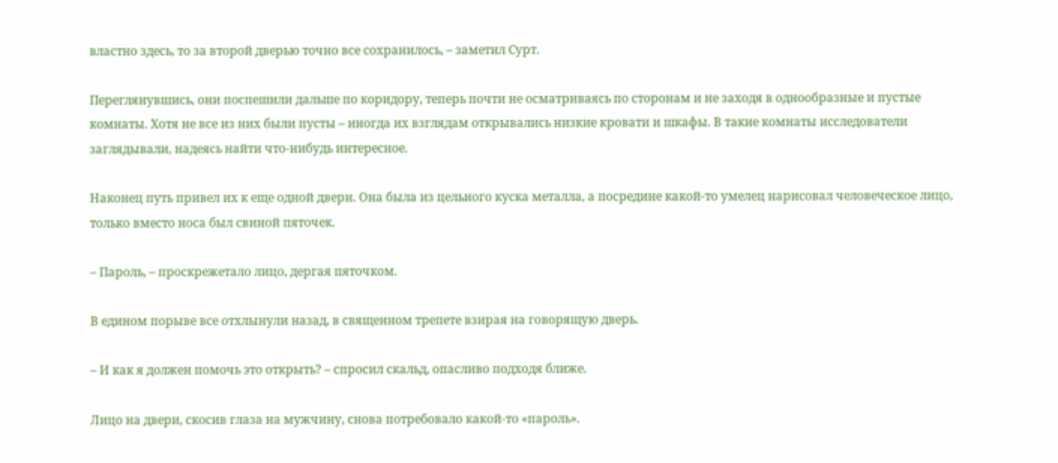властно здесь, то за второй дверью точно все сохранилось, – заметил Сурт.

Переглянувшись, они поспешили дальше по коридору, теперь почти не осматриваясь по сторонам и не заходя в однообразные и пустые комнаты. Хотя не все из них были пусты – иногда их взглядам открывались низкие кровати и шкафы. В такие комнаты исследователи заглядывали, надеясь найти что-нибудь интересное.

Наконец путь привел их к еще одной двери. Она была из цельного куска металла, а посредине какой-то умелец нарисовал человеческое лицо, только вместо носа был свиной пяточек.

– Пароль, – проскрежетало лицо, дергая пяточком.

В едином порыве все отхлынули назад, в священном трепете взирая на говорящую дверь.

– И как я должен помочь это открыть? – спросил скальд, опасливо подходя ближе.

Лицо на двери, скосив глаза на мужчину, снова потребовало какой-то «пароль».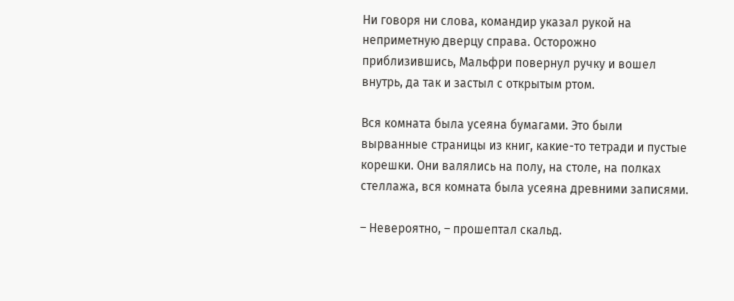Ни говоря ни слова, командир указал рукой на неприметную дверцу справа. Осторожно приблизившись, Мальфри повернул ручку и вошел внутрь, да так и застыл с открытым ртом.

Вся комната была усеяна бумагами. Это были вырванные страницы из книг, какие-то тетради и пустые корешки. Они валялись на полу, на столе, на полках стеллажа, вся комната была усеяна древними записями.

– Невероятно, – прошептал скальд.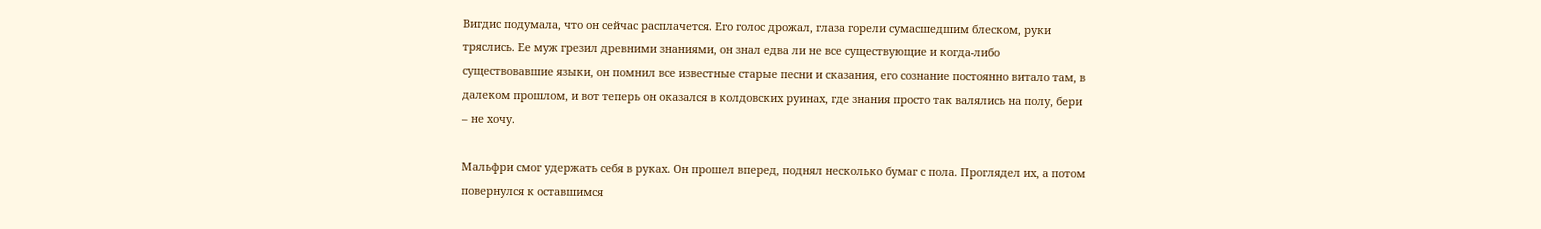Вигдис подумала, что он сейчас расплачется. Его голос дрожал, глаза горели сумасшедшим блеском, руки тряслись. Ее муж грезил древними знаниями, он знал едва ли не все существующие и когда-либо существовавшие языки, он помнил все известные старые песни и сказания, его сознание постоянно витало там, в далеком прошлом, и вот теперь он оказался в колдовских руинах, где знания просто так валялись на полу, бери – не хочу.

Мальфри смог удержать себя в руках. Он прошел вперед, поднял несколько бумаг с пола. Проглядел их, а потом повернулся к оставшимся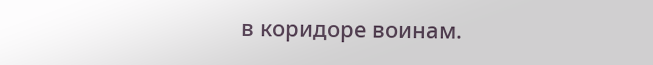в коридоре воинам.